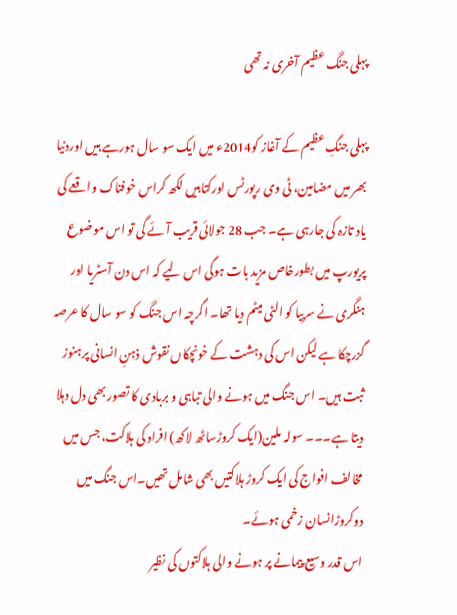پہلی جنگ عظیم آخری نہ تھی

پہلی جنگِ عظیم کے آغاز کو2014ء میں ایک سو سال ہورہے ہیں اوردنیا بھر میں مضامین، ٹی وی رپورٹس اورکتابیں لکھ کراس خوفناک واقعے کی یاد تازہ کی جارہی ہے۔ جب 28 جولائی قریب آئے گی تو اس موضوع پریورپ میں بطورخاص مزید بات ہوگی اس لیے کہ اس دن آسٹریا اور ہنگری نے سربیا کو الٹی میٹم دیا تھا۔ اگرچہ اس جنگ کو سو سال کا عرصہ گزرچکا ہے لیکن اس کی دہشت کے خونچکاں نقوش ذہنِ انسانی پرہنوز ثبت ہیں۔ اس جنگ میں ہونے والی تباہی و بربادی کا تصور بھی دل دہلا دیتا ہے۔۔۔ سولہ ملین(ایک کروڑساٹھ لاکھ) افراد کی ہلاکت، جس میں مخالف افواج کی ایک کروڑ ہلاکتیں بھی شامل تھیں۔اس جنگ میں دوکروڑانسان زخمی ہوئے۔
اس قدر وسیع پیمانے پر ہونے والی ہلاکتوں کی نظیر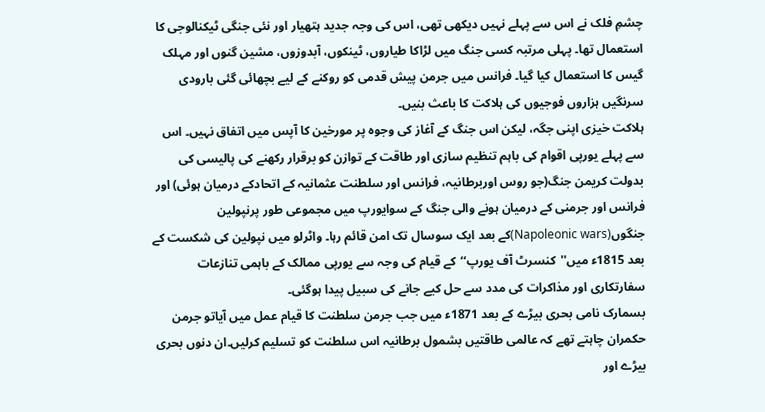چشمِ فلک نے اس سے پہلے نہیں دیکھی تھی، اس کی وجہ جدید ہتھیار اور نئی جنگی ٹیکنالوجی کا استعمال تھا۔ پہلی مرتبہ کسی جنگ میں لڑاکا طیاروں، ٹینکوں، آبدوزوں، مشین گنوں اور مہلک گیس کا استعمال کیا گیا۔ فرانس میں جرمن پیش قدمی کو روکنے کے لیے بچھائی گئی بارودی سرنگیں ہزاروں فوجیوں کی ہلاکت کا باعث بنیں۔
ہلاکت خیزی اپنی جگہ، لیکن اس جنگ کے آغاز کی وجوہ پر مورخین کا آپس میں اتفاق نہیں۔ اس سے پہلے یورپی اقوام کی باہم تنظیم سازی اور طاقت کے توازن کو برقرار رکھنے کی پالیسی کی بدولت کریمن جنگ(جو روس اوربرطانیہ، فرانس اور سلطنت عثمانیہ کے اتحادکے درمیان ہوئی) اور فرانس اور جرمنی کے درمیان ہونے والی جنگ کے سوایورپ میں مجموعی طور پرنپولین جنگوں(Napoleonic wars)کے بعد ایک سوسال تک امن قائم رہا۔ واٹرلو میں نپولین کی شکست کے بعد 1815ء میں''کنسرٹ آف یورپ‘‘کے قیام کی وجہ سے یورپی ممالک کے باہمی تنازعات سفارتکاری اور مذاکرات کی مدد سے حل کیے جانے کی سبیل پیدا ہوگئی۔
بسمارک نامی بحری بیڑے کے بعد 1871ء میں جب جرمن سلطنت کا قیام عمل میں آیاتو جرمن حکمران چاہتے تھے کہ عالمی طاقتیں بشمول برطانیہ اس سلطنت کو تسلیم کرلیں۔ان دنوں بحری بیڑے اور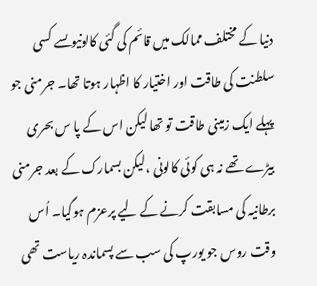دنیا کے مختلف ممالک میں قائم کی گئی کالونیوںسے کسی سلطنت کی طاقت اور اختیار کا اظہار ہوتا تھا۔ جرمنی جو پہلے ایک زمینی طاقت تو تھا لیکن اس کے پا س بحری بیڑے تھے نہ ہی کوئی کالونی ،لیکن بسمارک کے بعد جرمنی برطانیہ کی مسابقت کرنے کے لیے پرعزم ہوگیا۔ اُس وقت روس جو یورپ کی سب سے پسماندہ ریاست تھی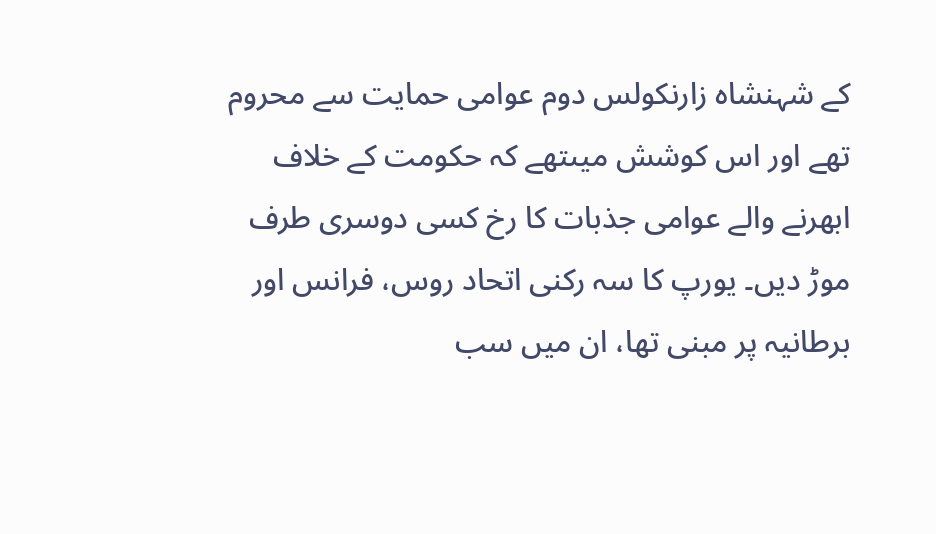کے شہنشاہ زارنکولس دوم عوامی حمایت سے محروم تھے اور اس کوشش میںتھے کہ حکومت کے خلاف ابھرنے والے عوامی جذبات کا رخ کسی دوسری طرف موڑ دیں۔ یورپ کا سہ رکنی اتحاد روس، فرانس اور برطانیہ پر مبنی تھا، ان میں سب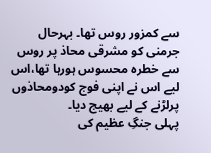سے کمزور روس تھا۔ بہرحال جرمنی کو مشرقی محاذ پر روس سے خطرہ محسوس ہورہا تھا،اس لیے اس نے اپنی فوج کودومحاذوں پرلڑنے کے لیے بھیج دیا۔
پہلی جنگِ عظیم کی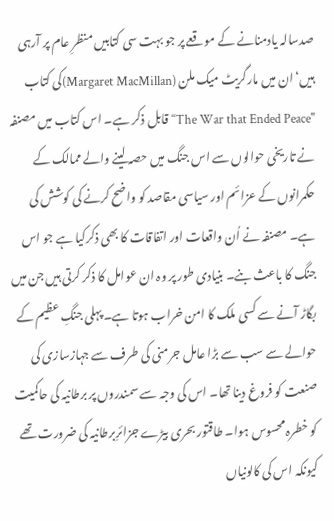صدسالہ یادمنانے کے موقعے پر جو بہت سی کتابیں منظرِ عام پر آرہی ہیں‘ ان میں مارگریٹ میک ملن (Margaret MacMillan)کی کتاب ''The War that Ended Peace‘‘ قابل ذکر ہے۔ اس کتاب میں مصنفہ نے تاریخی حوالوں سے اس جنگ میں حصہ لینے والے ممالک کے حکمرانوں کے عزائم اور سیاسی مقاصد کو واضح کرنے کی کوشش کی ہے۔ مصنفہ نے اُن واقعات اور اتفاقات کا بھی ذکرکیا ہے جو اس جنگ کا باعث بنے۔ بنیادی طور پر وہ ان عوامل کا ذکر کرتی ہیں جن میں بگاڑ آنے سے کسی ملک کا امن خراب ہوتا ہے۔ پہلی جنگِ عظیم کے حوالے سے سب سے بڑا عامل جرمنی کی طرف سے جہازسازی کی صنعت کو فروغ دینا تھا۔ اس کی وجہ سے سمندروں پر برطانیہ کی حاکمیت کو خطرہ محسوس ہوا۔ طاقتور بحری بیڑے جزائرِبرطانیہ کی ضرورت تھے کیونکہ اس کی کالونیاں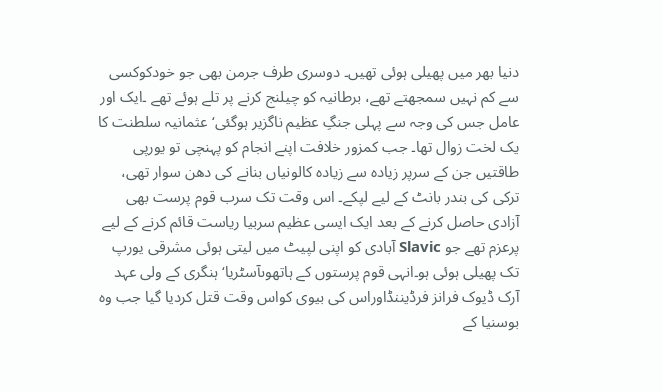دنیا بھر میں پھیلی ہوئی تھیں۔ دوسری طرف جرمن بھی جو خودکوکسی سے کم نہیں سمجھتے تھے، برطانیہ کو چیلنج کرنے پر تلے ہوئے تھے ۔ایک اور عامل جس کی وجہ سے پہلی جنگِ عظیم ناگزیر ہوگئی‘ عثمانیہ سلطنت کا یک لخت زوال تھا۔ جب کمزور خلافت اپنے انجام کو پہنچی تو یورپی طاقتیں جن کے سرپر زیادہ سے زیادہ کالونیاں بنانے کی دھن سوار تھی، ترکی کی بندر بانٹ کے لیے لپکے۔ اس وقت تک سرب قوم پرست بھی آزادی حاصل کرنے کے بعد ایک ایسی عظیم سربیا ریاست قائم کرنے کے لیے پرعزم تھے جو Slavic آبادی کو اپنی لپیٹ میں لیتی ہوئی مشرقی یورپ تک پھیلی ہوئی ہو۔انہی قوم پرستوں کے ہاتھوںآسٹریا‘ ہنگری کے ولی عہد آرک ڈیوک فرانز فرڈیننڈاوراس کی بیوی کواس وقت قتل کردیا گیا جب وہ بوسنیا کے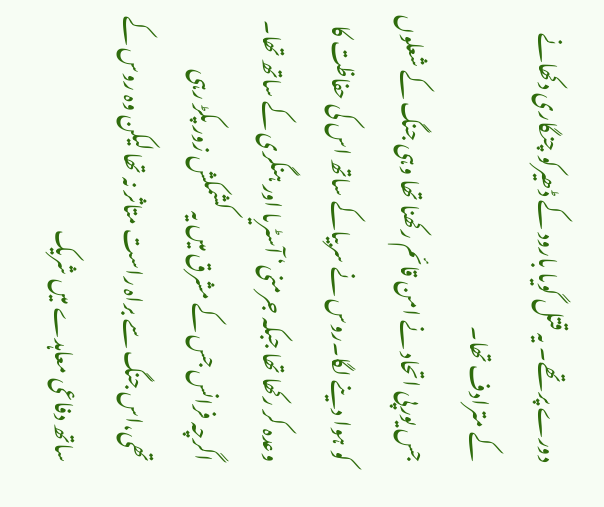دورے پر تھے۔ یہ قتل گویا بارود کے ڈھیرکو چنگاری دکھانے کے مترادف تھا۔
جس یورپی اتحاد نے امن قائم رکھنا تھا وہی جنگ کے شعلوں کو ہوا دینے لگا۔روس نے سربیاکے ساتھ اس کی حفاظت کا وعدہ کر رکھا تھا جبکہ جرمنی‘ آسٹریا اور ہنگری کے ساتھ تھا۔ اگرچہ فرانس جس کے مشرق میں یہ کشمکش زور پکڑ رہی تھی،اس جنگ سے براہ راست متاثر نہ تھا لیکن وہ روس کے ساتھ دفاعی معاہدے میں شریک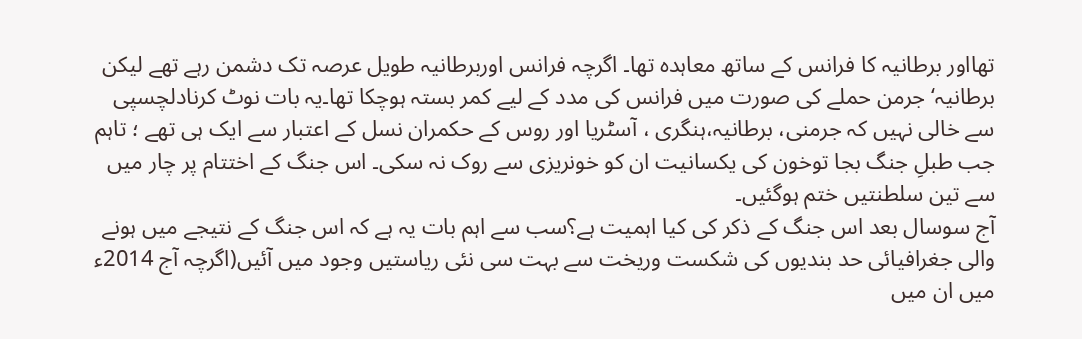تھااور برطانیہ کا فرانس کے ساتھ معاہدہ تھا۔ اگرچہ فرانس اوربرطانیہ طویل عرصہ تک دشمن رہے تھے لیکن برطانیہ‘ جرمن حملے کی صورت میں فرانس کی مدد کے لیے کمر بستہ ہوچکا تھا۔یہ بات نوٹ کرنادلچسپی سے خالی نہیں کہ جرمنی، برطانیہ،ہنگری ، آسٹریا اور روس کے حکمران نسل کے اعتبار سے ایک ہی تھے ؛ تاہم جب طبلِ جنگ بجا توخون کی یکسانیت ان کو خونریزی سے روک نہ سکی۔ اس جنگ کے اختتام پر چار میں سے تین سلطنتیں ختم ہوگئیں۔
آج سوسال بعد اس جنگ کے ذکر کی کیا اہمیت ہے؟سب سے اہم بات یہ ہے کہ اس جنگ کے نتیجے میں ہونے والی جغرافیائی حد بندیوں کی شکست وریخت سے بہت سی نئی ریاستیں وجود میں آئیں(اگرچہ آج 2014ء میں ان میں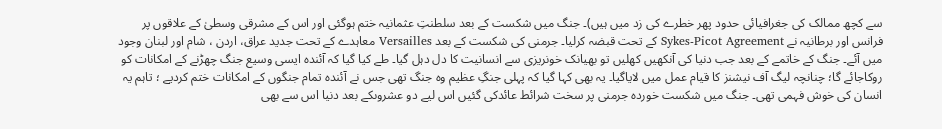سے کچھ ممالک کی جغرافیائی حدود پھر خطرے کی زد میں ہیں)۔ جنگ میں شکست کے بعد سلطنتِ عثمانیہ ختم ہوگئی اور اس کے مشرقی وسطیٰ کے علاقوں پر فرانس اور برطانیہ نے Sykes-Picot Agreement کے تحت قبضہ کرلیا۔ جرمنی کی شکست کے بعد Versailles معاہدے کے تحت جدید عراق، اردن ، شام اور لبنان وجود میں آئے۔ جنگ کے خاتمے کے بعد جب دنیا کی آنکھیں کھلیں تو بھیانک خونریزی سے انسانیت کا دل دہل گیا۔ طے کیا گیا کہ آئندہ ایسی وسیع جنگ چھڑنے کے امکانات کو روکاجائے گا؛ چنانچہ لیگ آف نیشنز کا قیام عمل میں لایاگیا۔ یہ بھی کہا گیا کہ پہلی جنگِ عظیم وہ جنگ تھی جس نے آئندہ تمام جنگوں کے امکانات ختم کردیے ؛ تاہم یہ انسان کی خوش فہمی تھی۔ جنگ میں شکست خوردہ جرمنی پر سخت شرائط عائدکی گئیں اس لیے دو عشروںکے بعد دنیا اس سے بھی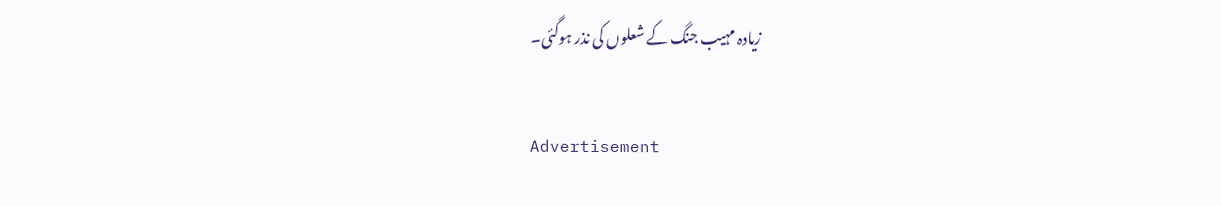زیادہ مہیب جنگ کے شعلوں کی نذر ہوگئی۔

Advertisement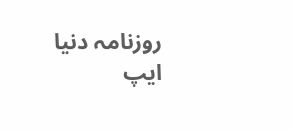روزنامہ دنیا ایپ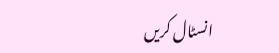انسٹال کریں